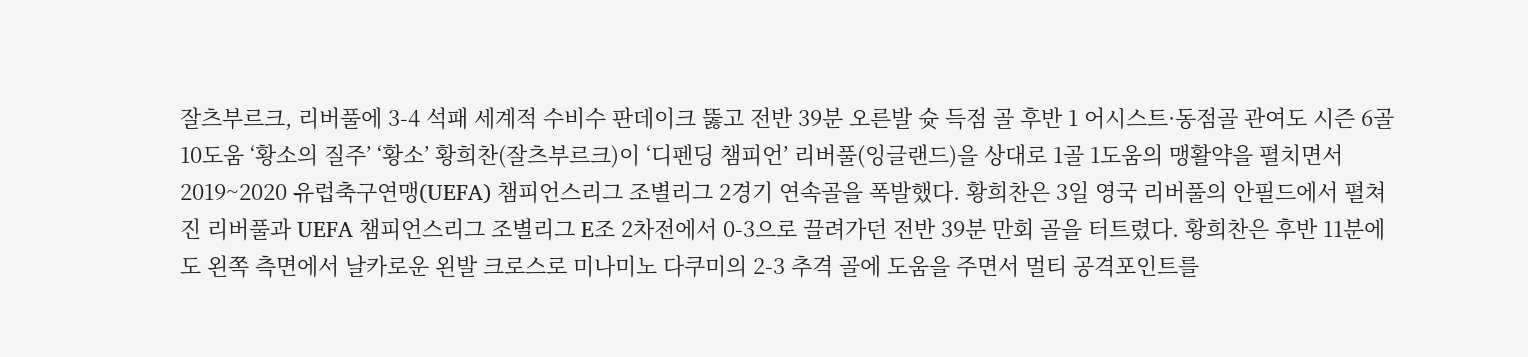잘츠부르크, 리버풀에 3-4 석패 세계적 수비수 판데이크 뚫고 전반 39분 오른발 슛 득점 골 후반 1 어시스트·동점골 관여도 시즌 6골 10도움 ‘황소의 질주’ ‘황소’ 황희찬(잘츠부르크)이 ‘디펜딩 챔피언’ 리버풀(잉글랜드)을 상대로 1골 1도움의 맹활약을 펼치면서 2019~2020 유럽축구연맹(UEFA) 챔피언스리그 조별리그 2경기 연속골을 폭발했다. 황희찬은 3일 영국 리버풀의 안필드에서 펼쳐진 리버풀과 UEFA 챔피언스리그 조별리그 E조 2차전에서 0-3으로 끌려가던 전반 39분 만회 골을 터트렸다. 황희찬은 후반 11분에도 왼쪽 측면에서 날카로운 왼발 크로스로 미나미노 다쿠미의 2-3 추격 골에 도움을 주면서 멀티 공격포인트를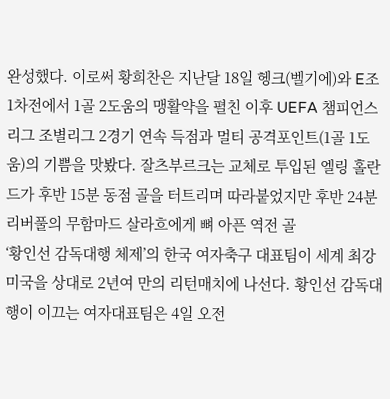완성했다. 이로써 황희찬은 지난달 18일 헹크(벨기에)와 E조 1차전에서 1골 2도움의 맹활약을 펼친 이후 UEFA 챔피언스리그 조별리그 2경기 연속 득점과 멀티 공격포인트(1골 1도움)의 기쁨을 맛봤다. 잘츠부르크는 교체로 투입된 엘링 홀란드가 후반 15분 동점 골을 터트리며 따라붙었지만 후반 24분 리버풀의 무함마드 살라흐에게 뼈 아픈 역전 골
‘황인선 감독대행 체제’의 한국 여자축구 대표팀이 세계 최강 미국을 상대로 2년여 만의 리턴매치에 나선다. 황인선 감독대행이 이끄는 여자대표팀은 4일 오전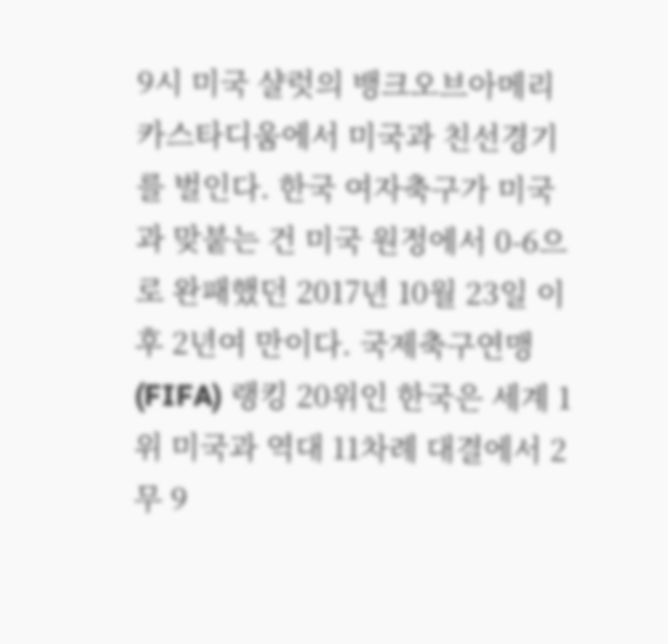9시 미국 샬럿의 뱅크오브아메리카스타디움에서 미국과 친선경기를 벌인다. 한국 여자축구가 미국과 맞붙는 건 미국 원정에서 0-6으로 완패했던 2017년 10월 23일 이후 2년여 만이다. 국제축구연맹(FIFA) 랭킹 20위인 한국은 세계 1위 미국과 역대 11차례 대결에서 2무 9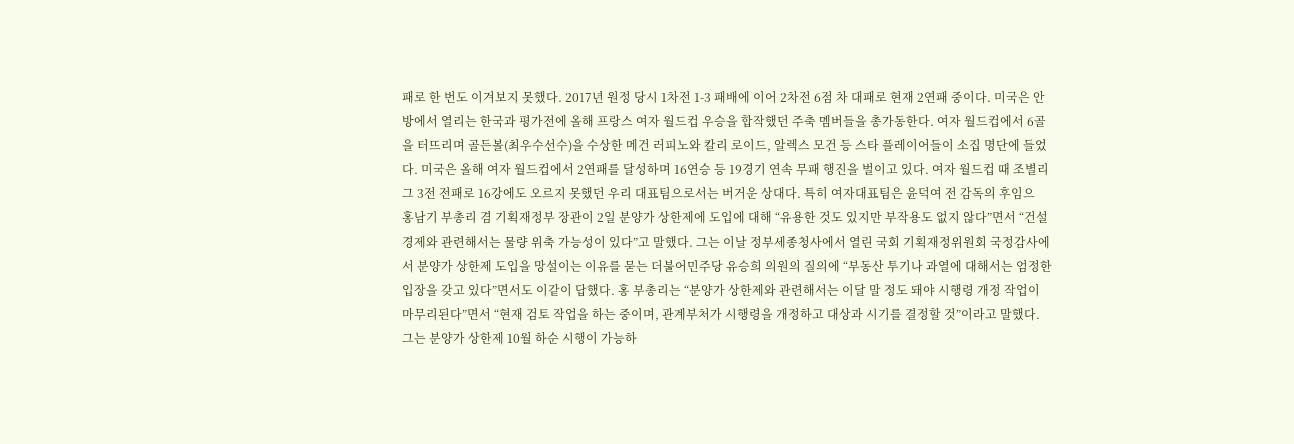패로 한 번도 이겨보지 못했다. 2017년 원정 당시 1차전 1-3 패배에 이어 2차전 6점 차 대패로 현재 2연패 중이다. 미국은 안방에서 열리는 한국과 평가전에 올해 프랑스 여자 월드컵 우승을 합작했던 주축 멤버들을 총가동한다. 여자 월드컵에서 6골을 터뜨리며 골든볼(최우수선수)을 수상한 메건 러피노와 칼리 로이드, 알렉스 모건 등 스타 플레이어들이 소집 명단에 들었다. 미국은 올해 여자 월드컵에서 2연패를 달성하며 16연승 등 19경기 연속 무패 행진을 벌이고 있다. 여자 월드컵 때 조별리그 3전 전패로 16강에도 오르지 못했던 우리 대표팀으로서는 버거운 상대다. 특히 여자대표팀은 윤덕여 전 감독의 후임으
홍남기 부총리 겸 기획재정부 장관이 2일 분양가 상한제에 도입에 대해 “유용한 것도 있지만 부작용도 없지 않다”면서 “건설 경제와 관련해서는 물량 위축 가능성이 있다”고 말했다. 그는 이날 정부세종청사에서 열린 국회 기획재정위원회 국정감사에서 분양가 상한제 도입을 망설이는 이유를 묻는 더불어민주당 유승희 의원의 질의에 “부동산 투기나 과열에 대해서는 엄정한 입장을 갖고 있다”면서도 이같이 답했다. 홍 부총리는 “분양가 상한제와 관련해서는 이달 말 정도 돼야 시행령 개정 작업이 마무리된다”면서 “현재 검토 작업을 하는 중이며, 관계부처가 시행령을 개정하고 대상과 시기를 결정할 것”이라고 말했다. 그는 분양가 상한제 10월 하순 시행이 가능하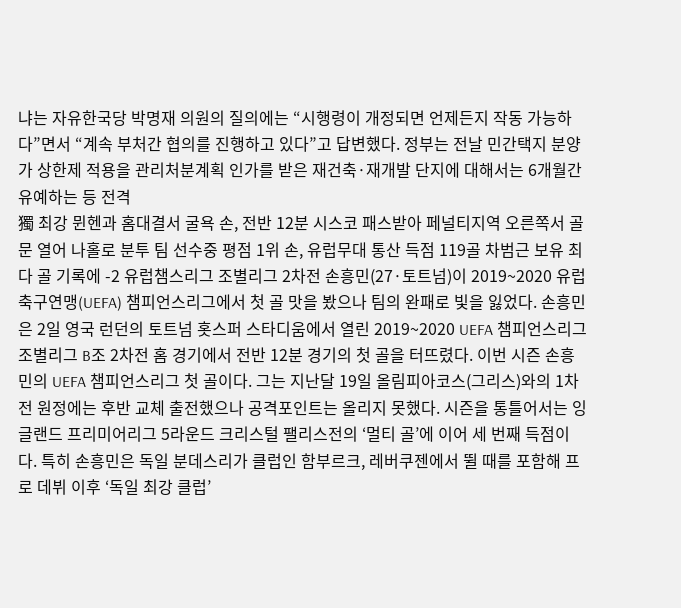냐는 자유한국당 박명재 의원의 질의에는 “시행령이 개정되면 언제든지 작동 가능하다”면서 “계속 부처간 협의를 진행하고 있다”고 답변했다. 정부는 전날 민간택지 분양가 상한제 적용을 관리처분계획 인가를 받은 재건축·재개발 단지에 대해서는 6개월간 유예하는 등 전격
獨 최강 뮌헨과 홈대결서 굴욕 손, 전반 12분 시스코 패스받아 페널티지역 오른쪽서 골문 열어 나홀로 분투 팀 선수중 평점 1위 손, 유럽무대 통산 득점 119골 차범근 보유 최다 골 기록에 -2 유럽챔스리그 조별리그 2차전 손흥민(27·토트넘)이 2019~2020 유럽축구연맹(UEFA) 챔피언스리그에서 첫 골 맛을 봤으나 팀의 완패로 빛을 잃었다. 손흥민은 2일 영국 런던의 토트넘 홋스퍼 스타디움에서 열린 2019~2020 UEFA 챔피언스리그 조별리그 B조 2차전 홈 경기에서 전반 12분 경기의 첫 골을 터뜨렸다. 이번 시즌 손흥민의 UEFA 챔피언스리그 첫 골이다. 그는 지난달 19일 올림피아코스(그리스)와의 1차전 원정에는 후반 교체 출전했으나 공격포인트는 올리지 못했다. 시즌을 통틀어서는 잉글랜드 프리미어리그 5라운드 크리스털 팰리스전의 ‘멀티 골’에 이어 세 번째 득점이다. 특히 손흥민은 독일 분데스리가 클럽인 함부르크, 레버쿠젠에서 뛸 때를 포함해 프로 데뷔 이후 ‘독일 최강 클럽’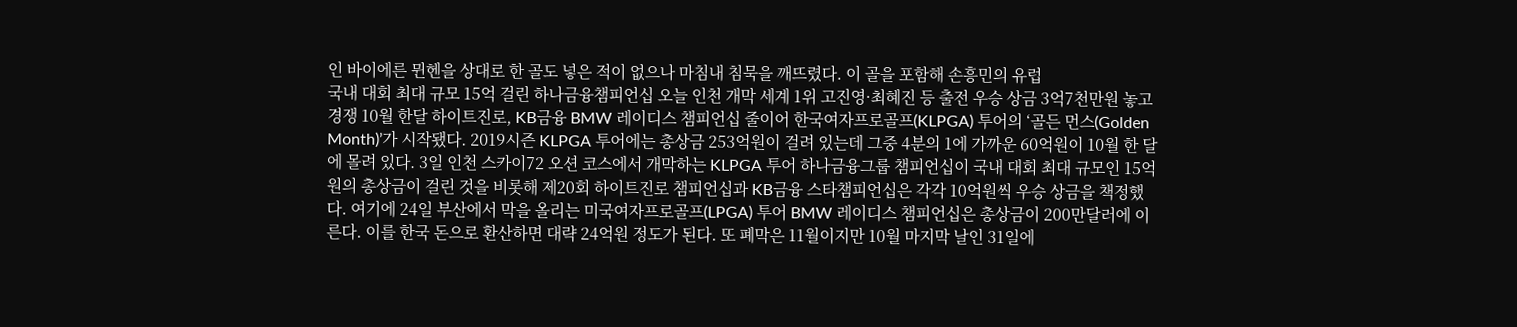인 바이에른 뮌헨을 상대로 한 골도 넣은 적이 없으나 마침내 침묵을 깨뜨렸다. 이 골을 포함해 손흥민의 유럽
국내 대회 최대 규모 15억 걸린 하나금융챔피언십 오늘 인천 개막 세계 1위 고진영·최혜진 등 출전 우승 상금 3억7천만원 놓고 경쟁 10월 한달 하이트진로, KB금융 BMW 레이디스 챔피언십 줄이어 한국여자프로골프(KLPGA) 투어의 ‘골든 먼스(Golden Month)’가 시작됐다. 2019시즌 KLPGA 투어에는 총상금 253억원이 걸려 있는데 그중 4분의 1에 가까운 60억원이 10월 한 달에 몰려 있다. 3일 인천 스카이72 오션 코스에서 개막하는 KLPGA 투어 하나금융그룹 챔피언십이 국내 대회 최대 규모인 15억원의 총상금이 걸린 것을 비롯해 제20회 하이트진로 챔피언십과 KB금융 스타챔피언십은 각각 10억원씩 우승 상금을 책정했다. 여기에 24일 부산에서 막을 올리는 미국여자프로골프(LPGA) 투어 BMW 레이디스 챔피언십은 총상금이 200만달러에 이른다. 이를 한국 돈으로 환산하면 대략 24억원 정도가 된다. 또 폐막은 11월이지만 10월 마지막 날인 31일에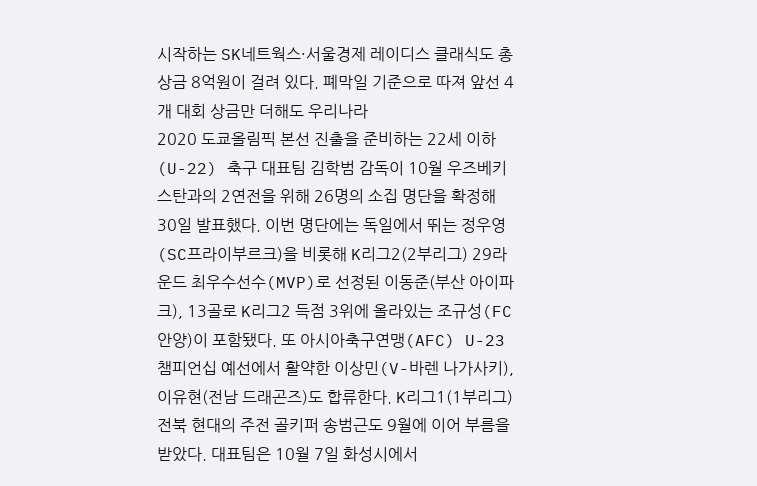시작하는 SK네트웍스·서울경제 레이디스 클래식도 총상금 8억원이 걸려 있다. 폐막일 기준으로 따져 앞선 4개 대회 상금만 더해도 우리나라
2020 도쿄올림픽 본선 진출을 준비하는 22세 이하(U-22) 축구 대표팀 김학범 감독이 10월 우즈베키스탄과의 2연전을 위해 26명의 소집 명단을 확정해 30일 발표했다. 이번 명단에는 독일에서 뛰는 정우영(SC프라이부르크)을 비롯해 K리그2(2부리그) 29라운드 최우수선수(MVP)로 선정된 이동준(부산 아이파크), 13골로 K리그2 득점 3위에 올라있는 조규성(FC안양)이 포함됐다. 또 아시아축구연맹(AFC) U-23 챔피언십 예선에서 활약한 이상민(V-바렌 나가사키), 이유현(전남 드래곤즈)도 합류한다. K리그1(1부리그) 전북 현대의 주전 골키퍼 송범근도 9월에 이어 부름을 받았다. 대표팀은 10월 7일 화성시에서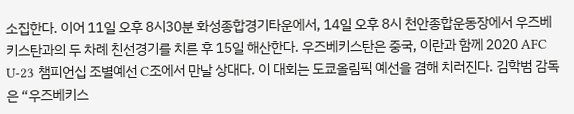소집한다. 이어 11일 오후 8시30분 화성종합경기타운에서, 14일 오후 8시 천안종합운동장에서 우즈베키스탄과의 두 차례 친선경기를 치른 후 15일 해산한다. 우즈베키스탄은 중국, 이란과 함께 2020 AFC U-23 챔피언십 조별예선 C조에서 만날 상대다. 이 대회는 도쿄올림픽 예선을 겸해 치러진다. 김학범 감독은 “우즈베키스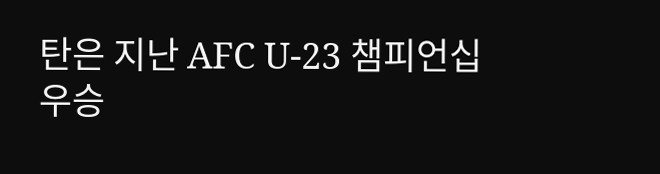탄은 지난 AFC U-23 챔피언십 우승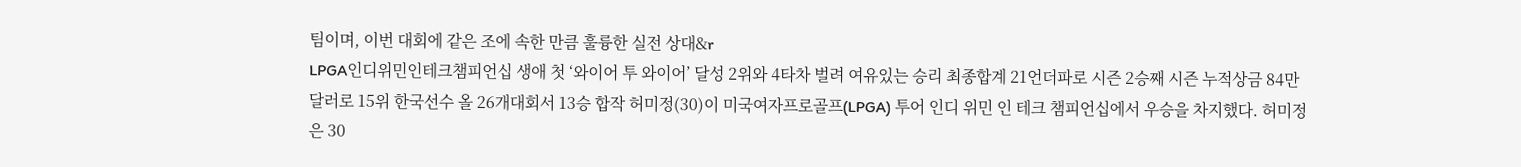팀이며, 이번 대회에 같은 조에 속한 만큼 훌륭한 실전 상대&r
LPGA인디위민인테크챔피언십 생애 첫 ‘와이어 투 와이어’ 달성 2위와 4타차 벌려 여유있는 승리 최종합계 21언더파로 시즌 2승째 시즌 누적상금 84만달러로 15위 한국선수 올 26개대회서 13승 합작 허미정(30)이 미국여자프로골프(LPGA) 투어 인디 위민 인 테크 챔피언십에서 우승을 차지했다. 허미정은 30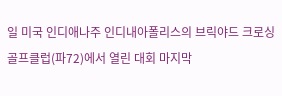일 미국 인디애나주 인디내아폴리스의 브릭야드 크로싱 골프클럽(파72)에서 열린 대회 마지막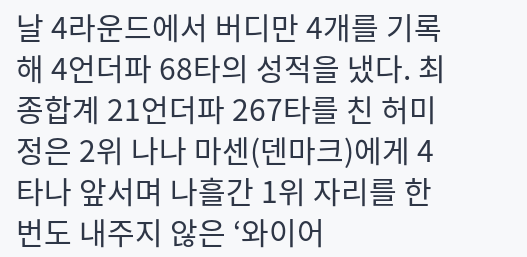날 4라운드에서 버디만 4개를 기록해 4언더파 68타의 성적을 냈다. 최종합계 21언더파 267타를 친 허미정은 2위 나나 마센(덴마크)에게 4타나 앞서며 나흘간 1위 자리를 한 번도 내주지 않은 ‘와이어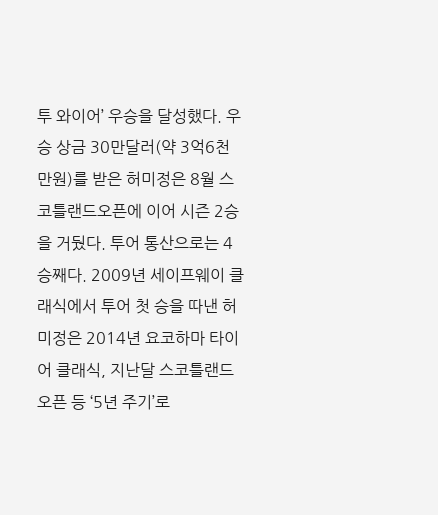투 와이어’ 우승을 달성했다. 우승 상금 30만달러(약 3억6천만원)를 받은 허미정은 8월 스코틀랜드오픈에 이어 시즌 2승을 거뒀다. 투어 통산으로는 4승째다. 2009년 세이프웨이 클래식에서 투어 첫 승을 따낸 허미정은 2014년 요코하마 타이어 클래식, 지난달 스코틀랜드 오픈 등 ‘5년 주기’로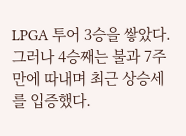LPGA 투어 3승을 쌓았다. 그러나 4승째는 불과 7주 만에 따내며 최근 상승세를 입증했다.